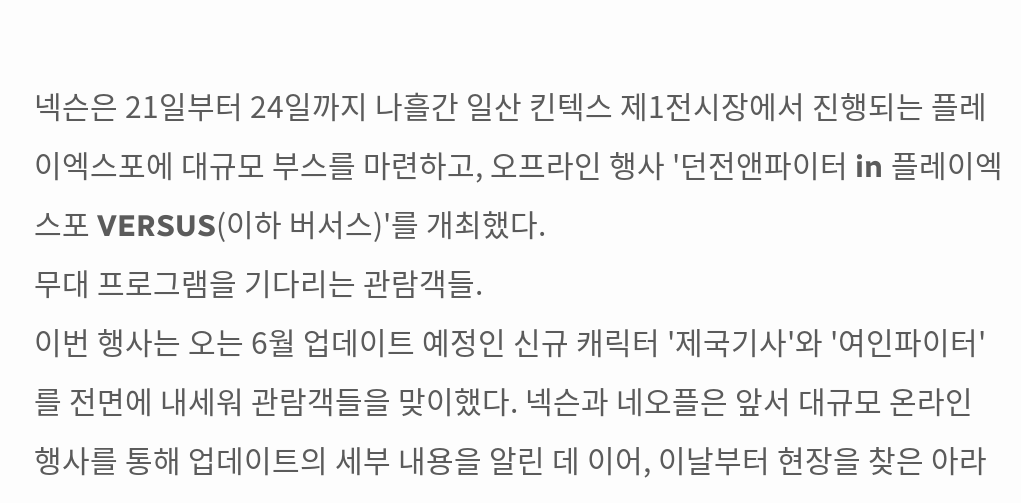넥슨은 21일부터 24일까지 나흘간 일산 킨텍스 제1전시장에서 진행되는 플레이엑스포에 대규모 부스를 마련하고, 오프라인 행사 '던전앤파이터 in 플레이엑스포 VERSUS(이하 버서스)'를 개최했다.
무대 프로그램을 기다리는 관람객들.
이번 행사는 오는 6월 업데이트 예정인 신규 캐릭터 '제국기사'와 '여인파이터'를 전면에 내세워 관람객들을 맞이했다. 넥슨과 네오플은 앞서 대규모 온라인 행사를 통해 업데이트의 세부 내용을 알린 데 이어, 이날부터 현장을 찾은 아라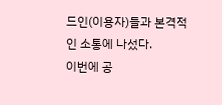드인(이용자)들과 본격적인 소통에 나섰다.
이번에 공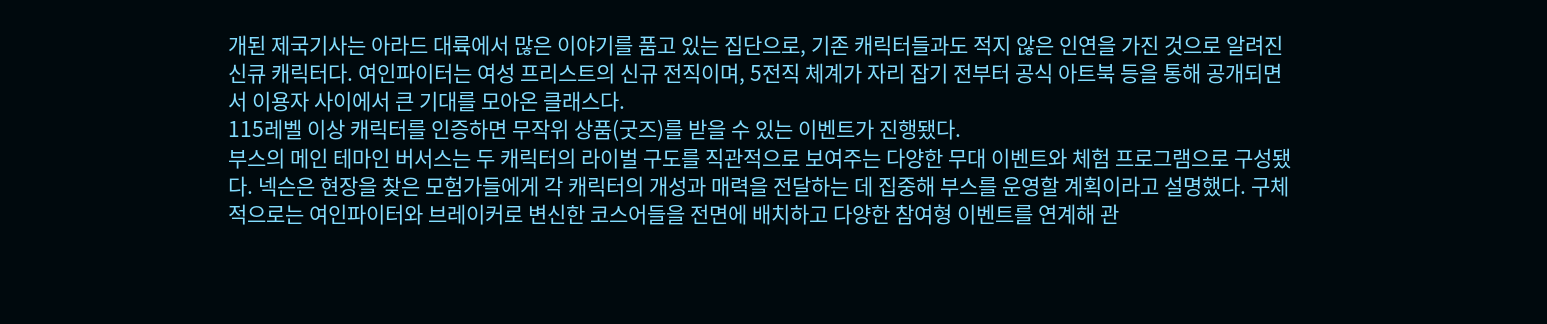개된 제국기사는 아라드 대륙에서 많은 이야기를 품고 있는 집단으로, 기존 캐릭터들과도 적지 않은 인연을 가진 것으로 알려진 신큐 캐릭터다. 여인파이터는 여성 프리스트의 신규 전직이며, 5전직 체계가 자리 잡기 전부터 공식 아트북 등을 통해 공개되면서 이용자 사이에서 큰 기대를 모아온 클래스다.
115레벨 이상 캐릭터를 인증하면 무작위 상품(굿즈)를 받을 수 있는 이벤트가 진행됐다.
부스의 메인 테마인 버서스는 두 캐릭터의 라이벌 구도를 직관적으로 보여주는 다양한 무대 이벤트와 체험 프로그램으로 구성됐다. 넥슨은 현장을 찾은 모험가들에게 각 캐릭터의 개성과 매력을 전달하는 데 집중해 부스를 운영할 계획이라고 설명했다. 구체적으로는 여인파이터와 브레이커로 변신한 코스어들을 전면에 배치하고 다양한 참여형 이벤트를 연계해 관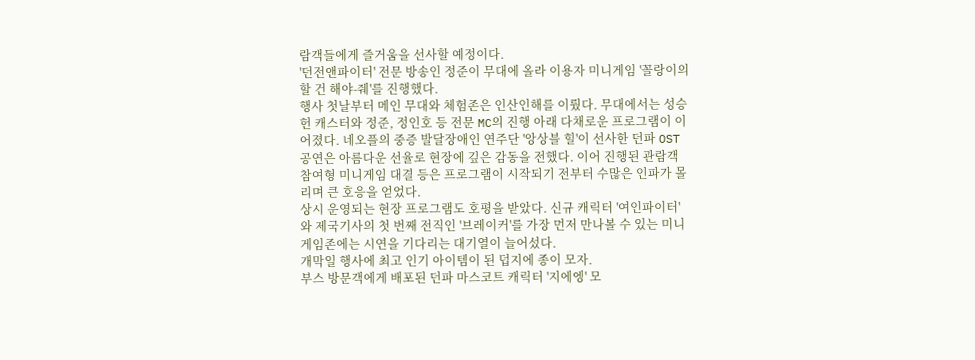람객들에게 즐거움을 선사할 예정이다.
'던전앤파이터' 전문 방송인 정준이 무대에 올라 이용자 미니게임 '꼴랑이의 할 건 해야-줴'를 진행했다.
행사 첫날부터 메인 무대와 체험존은 인산인해를 이뤘다. 무대에서는 성승헌 캐스터와 정준, 정인호 등 전문 MC의 진행 아래 다채로운 프로그램이 이어졌다. 네오플의 중증 발달장애인 연주단 '앙상블 힐'이 선사한 던파 OST 공연은 아름다운 선율로 현장에 깊은 감동을 전했다. 이어 진행된 관람객 참여형 미니게임 대결 등은 프로그램이 시작되기 전부터 수많은 인파가 몰리며 큰 호응을 얻었다.
상시 운영되는 현장 프로그램도 호평을 받았다. 신규 캐릭터 '여인파이터'와 제국기사의 첫 번째 전직인 '브레이커'를 가장 먼저 만나볼 수 있는 미니게임존에는 시연을 기다리는 대기열이 늘어섰다.
개막일 행사에 최고 인기 아이템이 된 덥지에 종이 모자.
부스 방문객에게 배포된 던파 마스코트 캐릭터 '지에엥' 모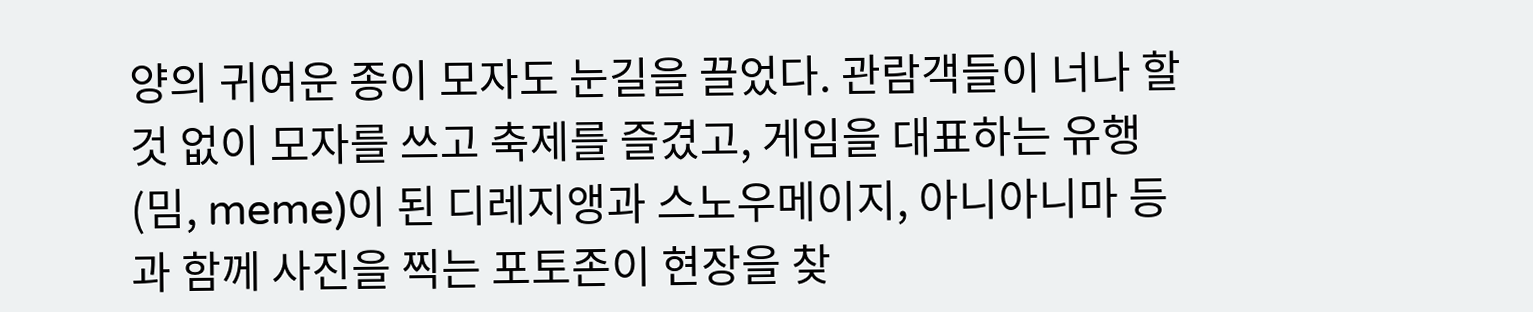양의 귀여운 종이 모자도 눈길을 끌었다. 관람객들이 너나 할 것 없이 모자를 쓰고 축제를 즐겼고, 게임을 대표하는 유행(밈, meme)이 된 디레지앵과 스노우메이지, 아니아니마 등과 함께 사진을 찍는 포토존이 현장을 찾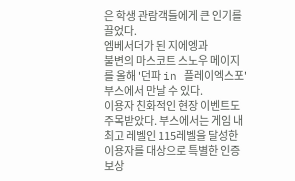은 학생 관람객들에게 큰 인기를 끌었다.
엠베서더가 된 지에엥과
불변의 마스코트 스노우 메이지를 올해 '던파 in 플레이엑스포' 부스에서 만날 수 있다.
이용자 친화적인 현장 이벤트도 주목받았다. 부스에서는 게임 내 최고 레벨인 115레벨을 달성한 이용자를 대상으로 특별한 인증 보상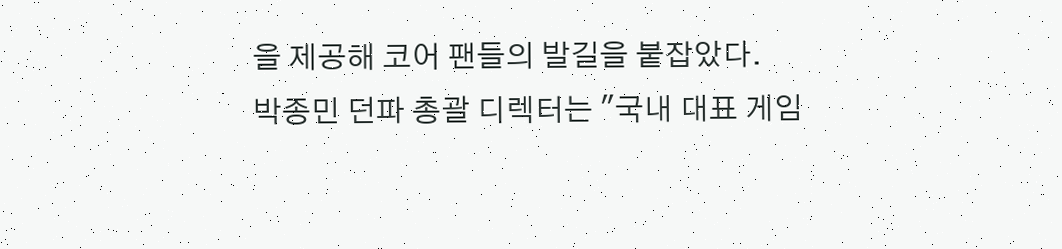을 제공해 코어 팬들의 발길을 붙잡았다.
박종민 던파 총괄 디렉터는 "국내 대표 게임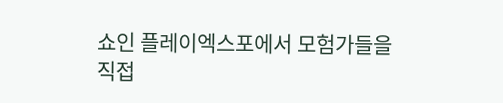쇼인 플레이엑스포에서 모험가들을 직접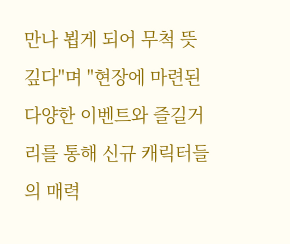만나 뵙게 되어 무척 뜻깊다"며 "현장에 마련된 다양한 이벤트와 즐길거리를 통해 신규 캐릭터들의 매력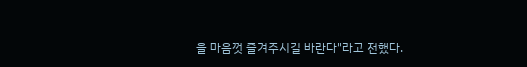을 마음껏 즐겨주시길 바란다"라고 전했다.